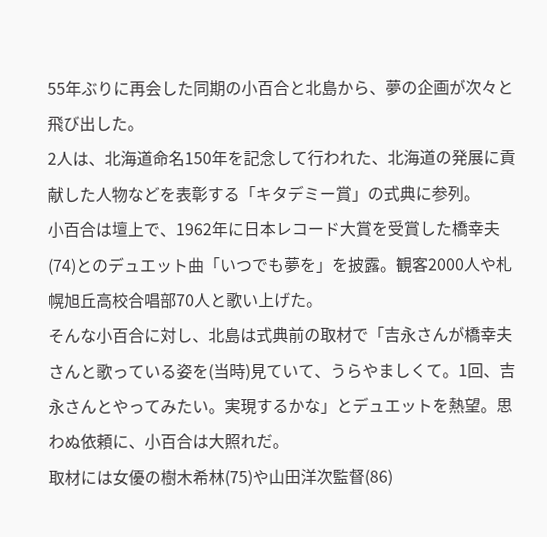55年ぶりに再会した同期の小百合と北島から、夢の企画が次々と飛び出した。
2人は、北海道命名150年を記念して行われた、北海道の発展に貢献した人物などを表彰する「キタデミー賞」の式典に参列。
小百合は壇上で、1962年に日本レコード大賞を受賞した橋幸夫(74)とのデュエット曲「いつでも夢を」を披露。観客2000人や札幌旭丘高校合唱部70人と歌い上げた。
そんな小百合に対し、北島は式典前の取材で「吉永さんが橋幸夫さんと歌っている姿を(当時)見ていて、うらやましくて。1回、吉永さんとやってみたい。実現するかな」とデュエットを熱望。思わぬ依頼に、小百合は大照れだ。
取材には女優の樹木希林(75)や山田洋次監督(86)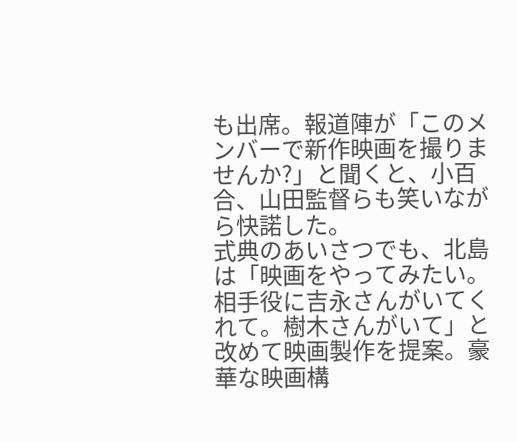も出席。報道陣が「このメンバーで新作映画を撮りませんか?」と聞くと、小百合、山田監督らも笑いながら快諾した。
式典のあいさつでも、北島は「映画をやってみたい。相手役に吉永さんがいてくれて。樹木さんがいて」と改めて映画製作を提案。豪華な映画構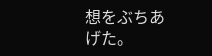想をぶちあげた。